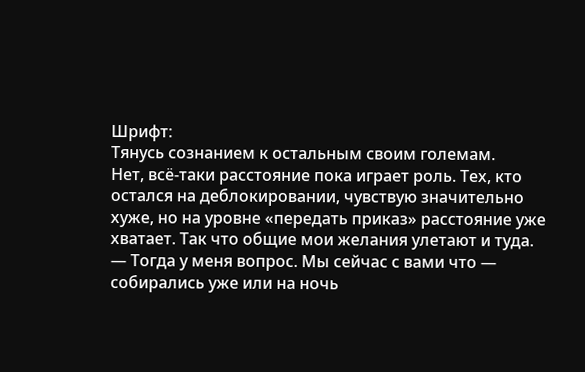Шрифт:
Тянусь сознанием к остальным своим големам.
Нет, всё-таки расстояние пока играет роль. Тех, кто остался на деблокировании, чувствую значительно хуже, но на уровне «передать приказ» расстояние уже хватает. Так что общие мои желания улетают и туда.
— Тогда у меня вопрос. Мы сейчас с вами что — собирались уже или на ночь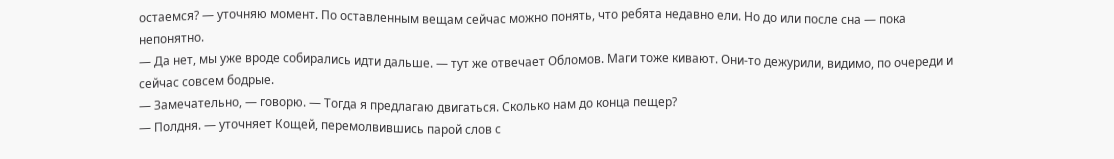остаемся? — уточняю момент. По оставленным вещам сейчас можно понять, что ребята недавно ели. Но до или после сна — пока непонятно.
— Да нет, мы уже вроде собирались идти дальше. — тут же отвечает Обломов. Маги тоже кивают. Они-то дежурили, видимо, по очереди и сейчас совсем бодрые.
— Замечательно, — говорю. — Тогда я предлагаю двигаться. Сколько нам до конца пещер?
— Полдня. — уточняет Кощей, перемолвившись парой слов с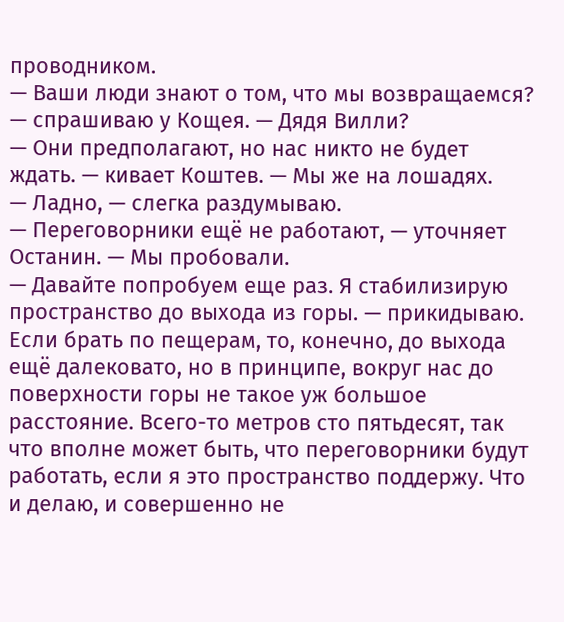проводником.
— Ваши люди знают о том, что мы возвращаемся? — спрашиваю у Кощея. — Дядя Вилли?
— Они предполагают, но нас никто не будет ждать. — кивает Коштев. — Мы же на лошадях.
— Ладно, — слегка раздумываю.
— Переговорники ещё не работают, — уточняет Останин. — Мы пробовали.
— Давайте попробуем еще раз. Я стабилизирую пространство до выхода из горы. — прикидываю. Если брать по пещерам, то, конечно, до выхода ещё далековато, но в принципе, вокруг нас до поверхности горы не такое уж большое расстояние. Всего-то метров сто пятьдесят, так что вполне может быть, что переговорники будут работать, если я это пространство поддержу. Что и делаю, и совершенно не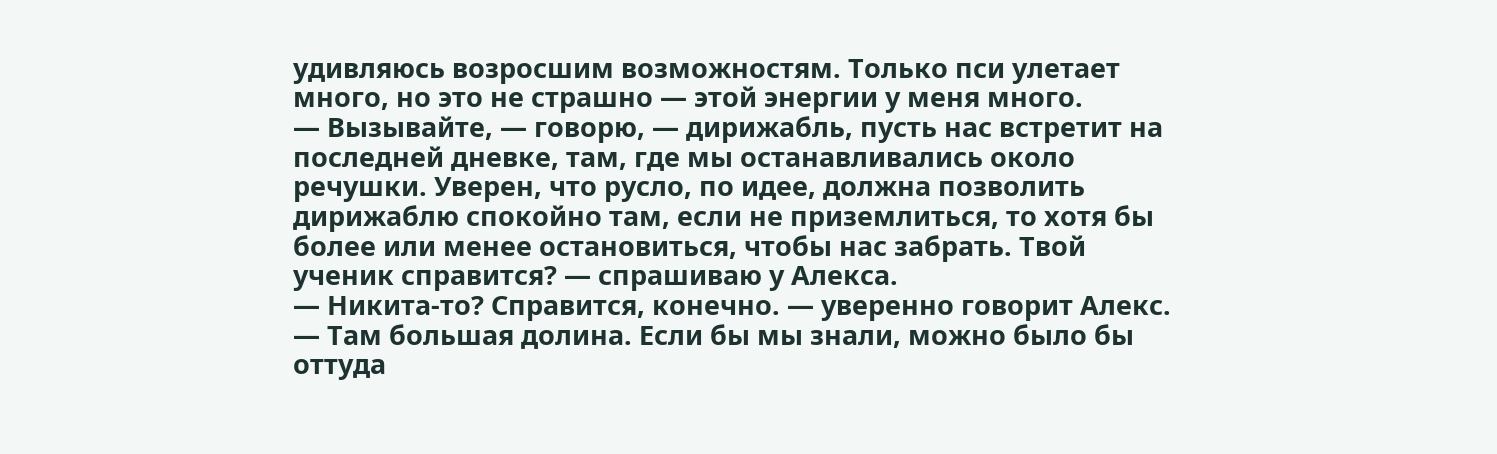удивляюсь возросшим возможностям. Только пси улетает много, но это не страшно — этой энергии у меня много.
— Вызывайте, — говорю, — дирижабль, пусть нас встретит на последней дневке, там, где мы останавливались около речушки. Уверен, что русло, по идее, должна позволить дирижаблю спокойно там, если не приземлиться, то хотя бы более или менее остановиться, чтобы нас забрать. Твой ученик справится? — спрашиваю у Алекса.
— Никита-то? Справится, конечно. — уверенно говорит Алекс. — Там большая долина. Если бы мы знали, можно было бы оттуда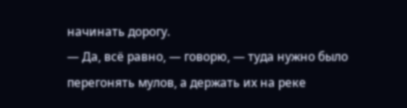начинать дорогу.
— Да, всё равно, — говорю, — туда нужно было перегонять мулов, а держать их на реке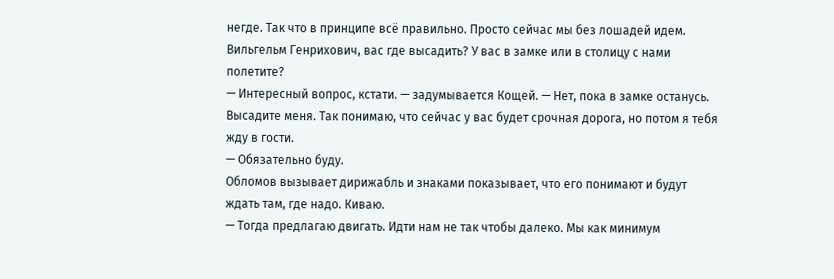негде. Так что в принципе всё правильно. Просто сейчас мы без лошадей идем. Вильгельм Генрихович, вас где высадить? У вас в замке или в столицу с нами полетите?
— Интересный вопрос, кстати. — задумывается Кощей. — Нет, пока в замке останусь. Высадите меня. Так понимаю, что сейчас у вас будет срочная дорога, но потом я тебя жду в гости.
— Обязательно буду.
Обломов вызывает дирижабль и знаками показывает, что его понимают и будут ждать там, где надо. Киваю.
— Тогда предлагаю двигать. Идти нам не так чтобы далеко. Мы как минимум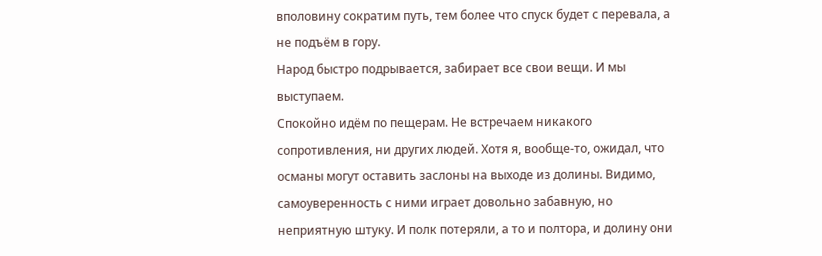вполовину сократим путь, тем более что спуск будет с перевала, а не подъём в гору.
Народ быстро подрывается, забирает все свои вещи. И мы выступаем.
Спокойно идём по пещерам. Не встречаем никакого сопротивления, ни других людей. Хотя я, вообще-то, ожидал, что османы могут оставить заслоны на выходе из долины. Видимо, самоуверенность с ними играет довольно забавную, но неприятную штуку. И полк потеряли, а то и полтора, и долину они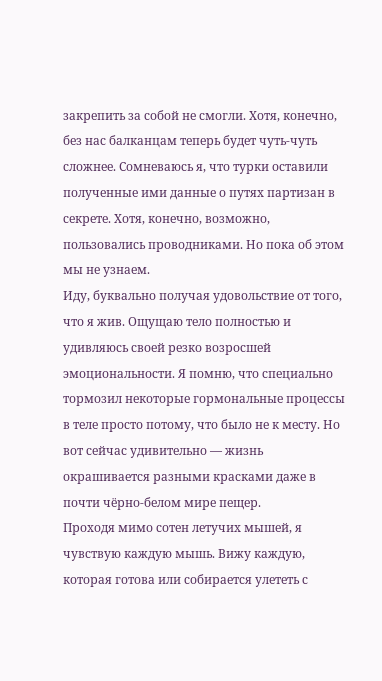закрепить за собой не смогли. Хотя, конечно, без нас балканцам теперь будет чуть-чуть сложнее. Сомневаюсь я, что турки оставили полученные ими данные о путях партизан в секрете. Хотя, конечно, возможно, пользовались проводниками. Но пока об этом мы не узнаем.
Иду, буквально получая удовольствие от того, что я жив. Ощущаю тело полностью и удивляюсь своей резко возросшей эмоциональности. Я помню, что специально тормозил некоторые гормональные процессы в теле просто потому, что было не к месту. Но вот сейчас удивительно — жизнь окрашивается разными красками даже в почти чёрно-белом мире пещер.
Проходя мимо сотен летучих мышей, я чувствую каждую мышь. Вижу каждую, которая готова или собирается улететь с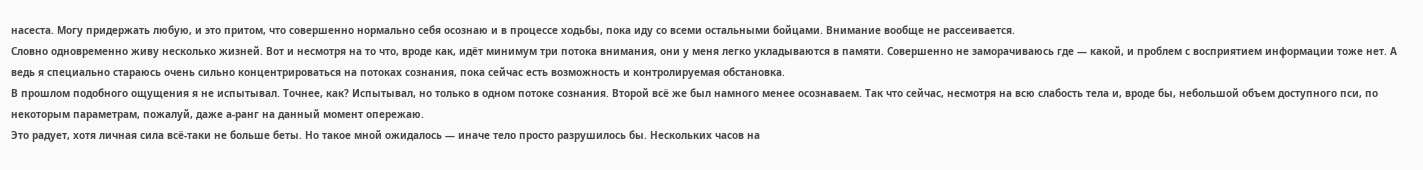насеста. Могу придержать любую, и это притом, что совершенно нормально себя осознаю и в процессе ходьбы, пока иду со всеми остальными бойцами. Внимание вообще не рассеивается.
Словно одновременно живу несколько жизней. Вот и несмотря на то что, вроде как, идёт минимум три потока внимания, они у меня легко укладываются в памяти. Совершенно не заморачиваюсь где — какой, и проблем с восприятием информации тоже нет. А ведь я специально стараюсь очень сильно концентрироваться на потоках сознания, пока сейчас есть возможность и контролируемая обстановка.
В прошлом подобного ощущения я не испытывал. Точнее, как? Испытывал, но только в одном потоке сознания. Второй всё же был намного менее осознаваем. Так что сейчас, несмотря на всю слабость тела и, вроде бы, небольшой объем доступного пси, по некоторым параметрам, пожалуй, даже а-ранг на данный момент опережаю.
Это радует, хотя личная сила всё-таки не больше беты. Но такое мной ожидалось — иначе тело просто разрушилось бы. Нескольких часов на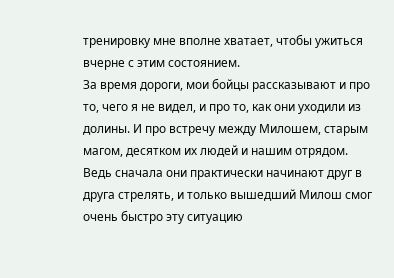тренировку мне вполне хватает, чтобы ужиться вчерне с этим состоянием.
За время дороги, мои бойцы рассказывают и про то, чего я не видел, и про то, как они уходили из долины. И про встречу между Милошем, старым магом, десятком их людей и нашим отрядом. Ведь сначала они практически начинают друг в друга стрелять, и только вышедший Милош смог очень быстро эту ситуацию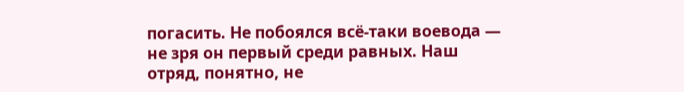погасить. Не побоялся всё-таки воевода — не зря он первый среди равных. Наш отряд, понятно, не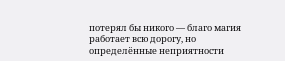потерял бы никого — благо магия работает всю дорогу, но определённые неприятности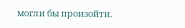могли бы произойти.